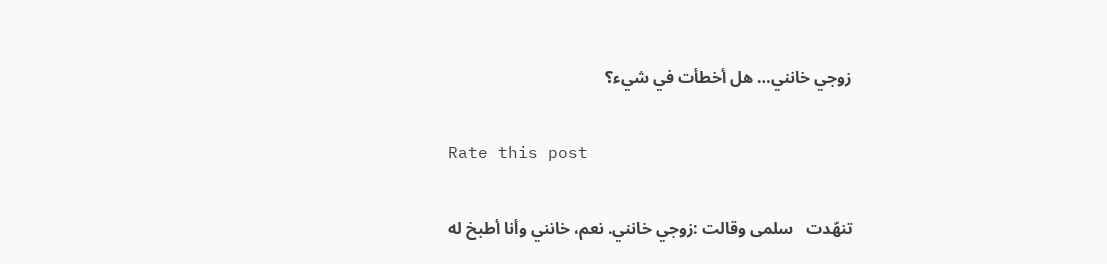زوجي خانني… هل أخطأت في شيء؟

Rate this post

تنهّدت   سلمى وقالت :زوجي خانني. نعم، خانني وأنا أطبخ له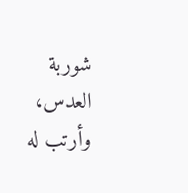شوربة العدس، وأرتب له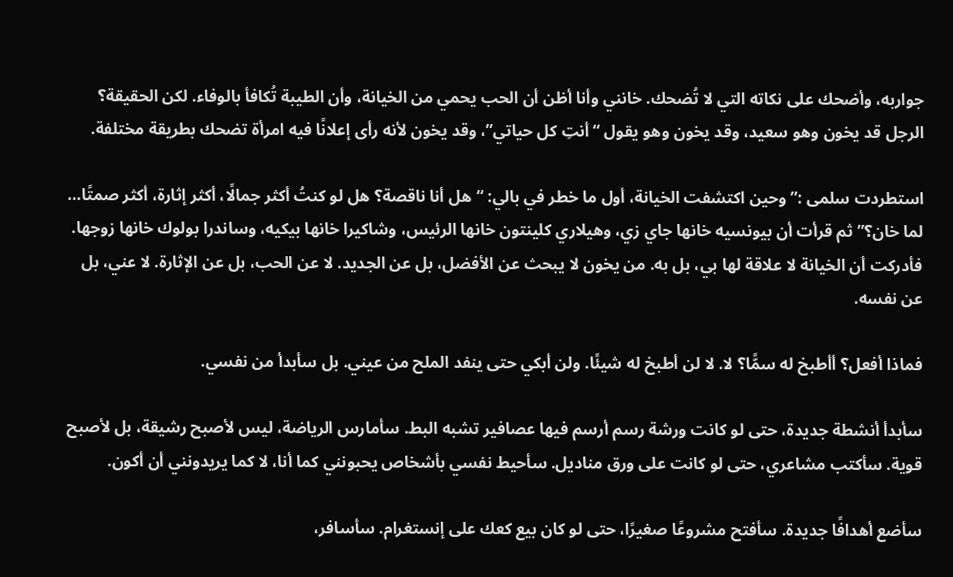جواربه، وأضحك على نكاته التي لا تُضحك. خانني وأنا أظن أن الحب يحمي من الخيانة، وأن الطيبة تُكافأ بالوفاء. لكن الحقيقة؟ الرجل قد يخون وهو سعيد، وقد يخون وهو يقول “أنتِ كل حياتي”، وقد يخون لأنه رأى إعلانًا فيه امرأة تضحك بطريقة مختلفة.

استطردت سلمى :”وحين اكتشفت الخيانة، أول ما خطر في بالي: “هل أنا ناقصة؟ هل لو كنتُ أكثر جمالًا، أكثر إثارة، أكثر صمتًا… لما خان؟” ثم قرأت أن بيونسيه خانها جاي زي، وهيلاري كلينتون خانها الرئيس، وشاكيرا خانها بيكيه، وساندرا بولوك خانها زوجها. فأدركت أن الخيانة لا علاقة لها بي، بل به. من يخون لا يبحث عن الأفضل، بل عن الجديد. لا عن الحب، بل عن الإثارة. لا عني، بل عن نفسه.

فماذا أفعل؟ أأطبخ له سمًّا؟ لا. لا لن أطبخ له شيئًا. ولن أبكي حتى ينفد الملح من عيني. بل سأبدأ من نفسي.

سأبدأ أنشطة جديدة، حتى لو كانت ورشة رسم أرسم فيها عصافير تشبه البط. سأمارس الرياضة، ليس لأصبح رشيقة، بل لأصبح قوية. سأكتب مشاعري، حتى لو كانت على ورق مناديل. سأحيط نفسي بأشخاص يحبونني كما أنا، لا كما يريدونني أن أكون.

سأضع أهدافًا جديدة. سأفتح مشروعًا صغيرًا، حتى لو كان بيع كعك على إنستغرام. سأسافر،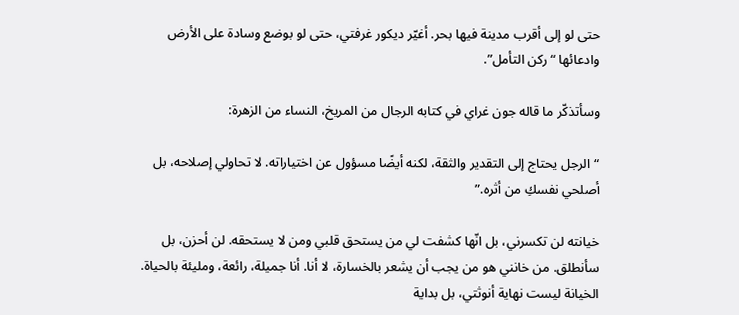حتى لو إلى أقرب مدينة فيها بحر. أغيّر ديكور غرفتي، حتى لو بوضع وسادة على الأرض وادعائها “ركن التأمل”.

وسأتذكّر ما قاله جون غراي في كتابه الرجال من المريخ، النساء من الزهرة:

“الرجل يحتاج إلى التقدير والثقة، لكنه أيضًا مسؤول عن اختياراته. لا تحاولي إصلاحه، بل أصلحي نفسكِ من أثره.”

خيانته لن تكسرني، بل انّها كشفت لي من يستحق قلبي ومن لا يستحقه. لن أحزن، بل سأنطلق. من خانني هو من يجب أن يشعر بالخسارة، لا أنا. أنا جميلة، رائعة، ومليئة بالحياة.
الخيانة ليست نهاية أنوثتي، بل بداية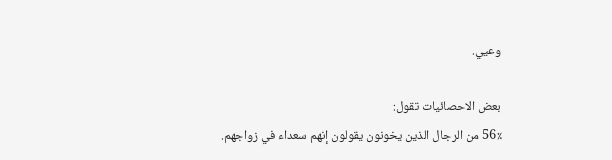وعيي.

بعض الاحصائيات تقول:
56٪ من الرجال الذين يخونون يقولون إنهم سعداء في زواجهم.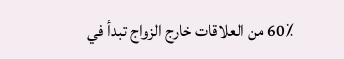60٪ من العلاقات خارج الزواج تبدأ في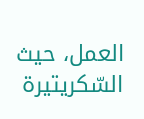العمل، حيث السّكريتيرة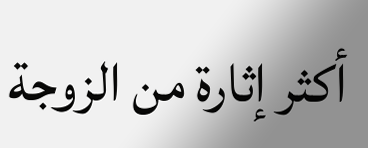أكثر إثارة من الزوجة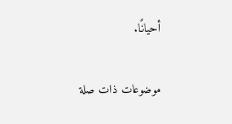أحيانًا.

موضوعات ذات صلة